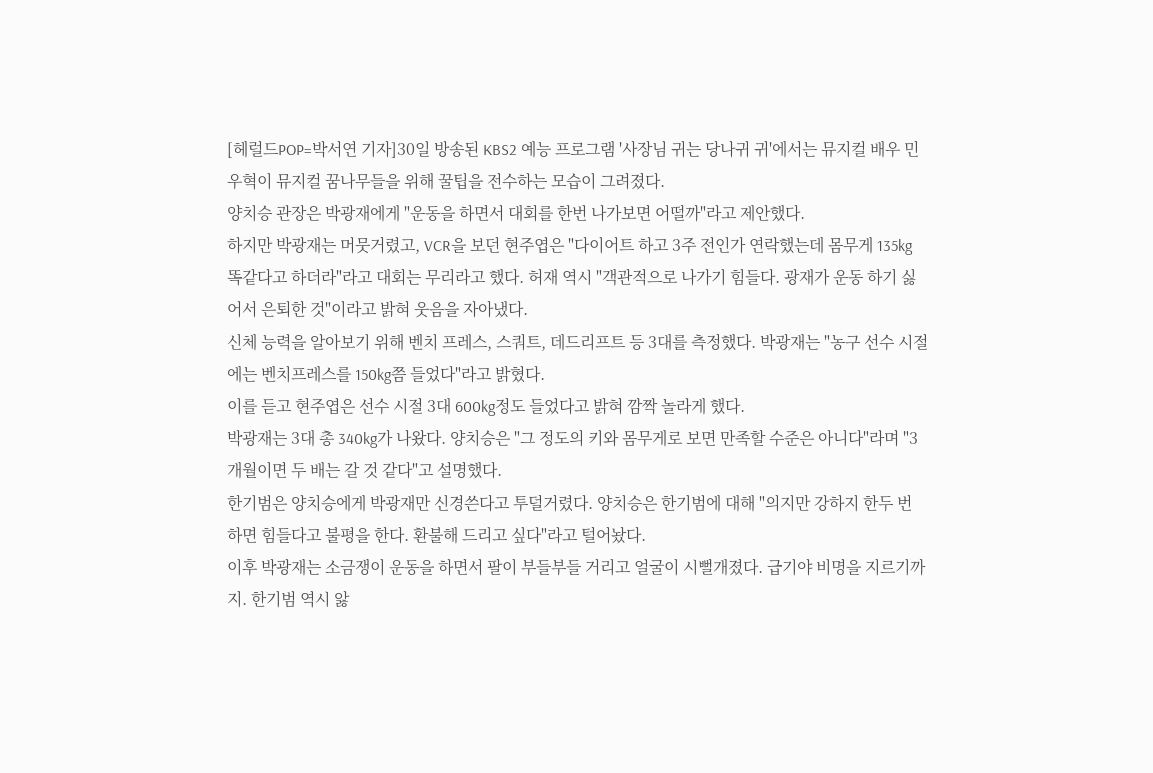[헤럴드POP=박서연 기자]30일 방송된 KBS2 예능 프로그램 '사장님 귀는 당나귀 귀'에서는 뮤지컬 배우 민우혁이 뮤지컬 꿈나무들을 위해 꿀팁을 전수하는 모습이 그려졌다.
양치승 관장은 박광재에게 "운동을 하면서 대회를 한번 나가보면 어떨까"라고 제안했다.
하지만 박광재는 머뭇거렸고, VCR을 보던 현주엽은 "다이어트 하고 3주 전인가 연락했는데 몸무게 135kg 똑같다고 하더라"라고 대회는 무리라고 했다. 허재 역시 "객관적으로 나가기 힘들다. 광재가 운동 하기 싫어서 은퇴한 것"이라고 밝혀 웃음을 자아냈다.
신체 능력을 알아보기 위해 벤치 프레스, 스쿼트, 데드리프트 등 3대를 측정했다. 박광재는 "농구 선수 시절에는 벤치프레스를 150kg쯤 들었다"라고 밝혔다.
이를 듣고 현주엽은 선수 시절 3대 600kg정도 들었다고 밝혀 깜짝 놀라게 했다.
박광재는 3대 총 340kg가 나왔다. 양치승은 "그 정도의 키와 몸무게로 보면 만족할 수준은 아니다"라며 "3개월이면 두 배는 갈 것 같다"고 설명했다.
한기범은 양치승에게 박광재만 신경쓴다고 투덜거렸다. 양치승은 한기범에 대해 "의지만 강하지 한두 번 하면 힘들다고 불평을 한다. 환불해 드리고 싶다"라고 털어놨다.
이후 박광재는 소금쟁이 운동을 하면서 팔이 부들부들 거리고 얼굴이 시뻘개졌다. 급기야 비명을 지르기까지. 한기범 역시 앓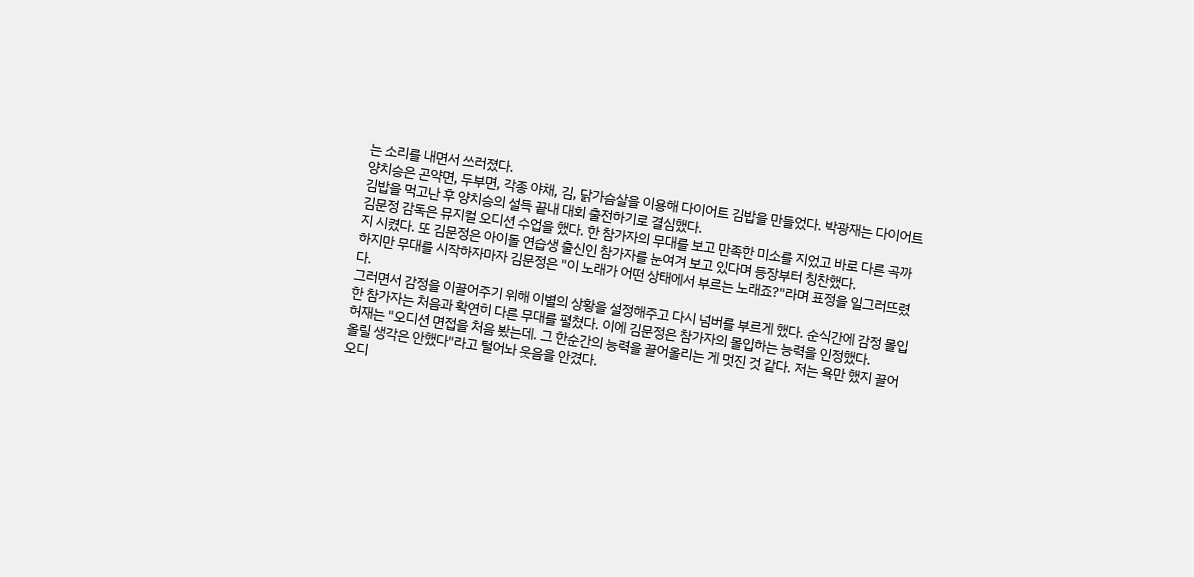는 소리를 내면서 쓰러졌다.
양치승은 곤약면, 두부면, 각종 야채, 김, 닭가슴살을 이용해 다이어트 김밥을 만들었다. 박광재는 다이어트 김밥을 먹고난 후 양치승의 설득 끝내 대회 출전하기로 결심했다.
김문정 감독은 뮤지컬 오디션 수업을 했다. 한 참가자의 무대를 보고 만족한 미소를 지었고 바로 다른 곡까지 시켰다. 또 김문정은 아이돌 연습생 출신인 참가자를 눈여겨 보고 있다며 등장부터 칭찬했다.
하지만 무대를 시작하자마자 김문정은 "이 노래가 어떤 상태에서 부르는 노래죠?"라며 표정을 일그러뜨렸다.
그러면서 감정을 이끌어주기 위해 이별의 상황을 설정해주고 다시 넘버를 부르게 했다. 순식간에 감정 몰입한 참가자는 처음과 확연히 다른 무대를 펼쳤다. 이에 김문정은 참가자의 몰입하는 능력을 인정했다.
허재는 "오디션 면접을 처음 봤는데. 그 한순간의 능력을 끌어올리는 게 멋진 것 같다. 저는 욕만 했지 끌어올릴 생각은 안했다"라고 털어놔 웃음을 안겼다.
오디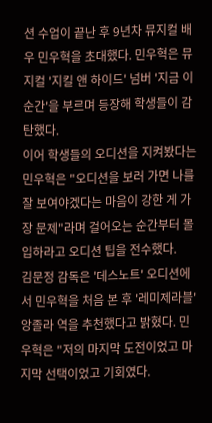션 수업이 끝난 후 9년차 뮤지컬 배우 민우혁을 초대했다. 민우혁은 뮤지컬 '지킬 앤 하이드' 넘버 '지금 이 순간'을 부르며 등장해 학생들이 감탄했다.
이어 학생들의 오디션을 지켜봤다는 민우혁은 "오디션을 보러 가면 나를 잘 보여야겠다는 마음이 강한 게 가장 문제"라며 걸어오는 순간부터 몰입하라고 오디션 팁을 전수했다.
김문정 감독은 '데스노트' 오디션에서 민우혁을 처음 본 후 '레미제라블' 앙졸라 역을 추천했다고 밝혔다. 민우혁은 "저의 마지막 도전이었고 마지막 선택이었고 기회였다.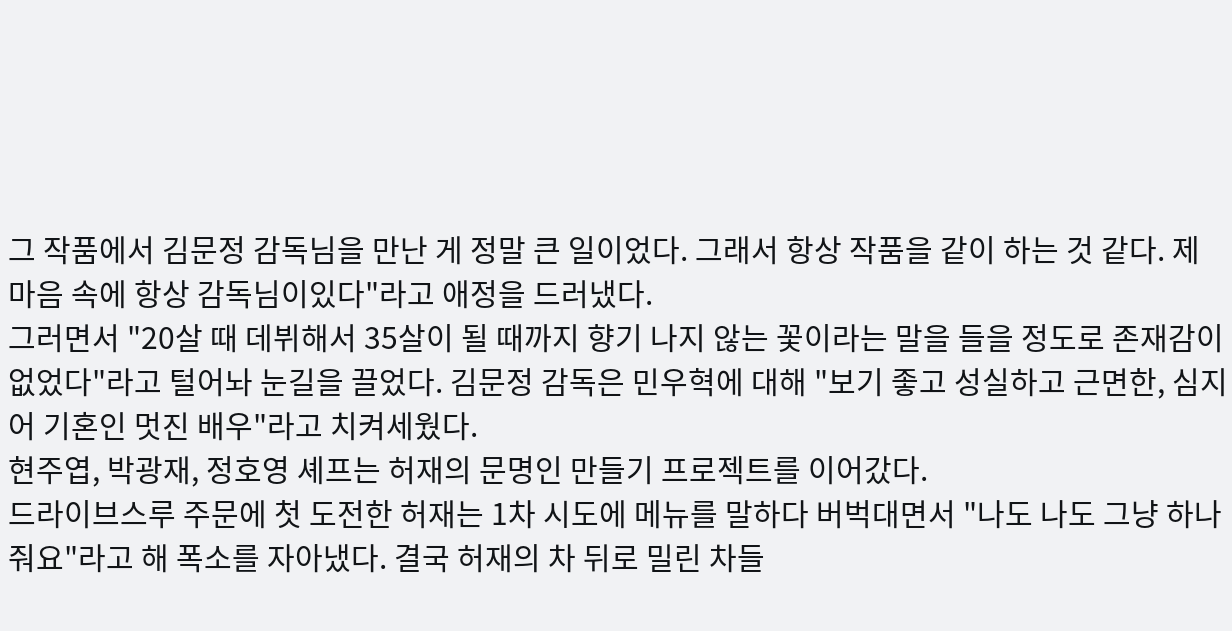그 작품에서 김문정 감독님을 만난 게 정말 큰 일이었다. 그래서 항상 작품을 같이 하는 것 같다. 제 마음 속에 항상 감독님이있다"라고 애정을 드러냈다.
그러면서 "20살 때 데뷔해서 35살이 될 때까지 향기 나지 않는 꽃이라는 말을 들을 정도로 존재감이 없었다"라고 털어놔 눈길을 끌었다. 김문정 감독은 민우혁에 대해 "보기 좋고 성실하고 근면한, 심지어 기혼인 멋진 배우"라고 치켜세웠다.
현주엽, 박광재, 정호영 셰프는 허재의 문명인 만들기 프로젝트를 이어갔다.
드라이브스루 주문에 첫 도전한 허재는 1차 시도에 메뉴를 말하다 버벅대면서 "나도 나도 그냥 하나 줘요"라고 해 폭소를 자아냈다. 결국 허재의 차 뒤로 밀린 차들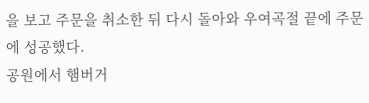을 보고 주문을 취소한 뒤 다시 돌아와 우여곡절 끝에 주문에 성공했다.
공원에서 햄버거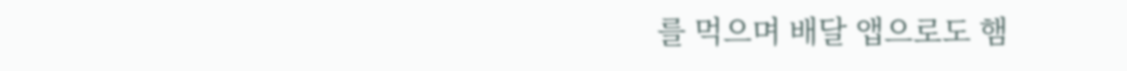를 먹으며 배달 앱으로도 햄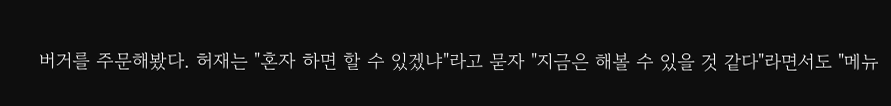버거를 주문해봤다. 허재는 "혼자 하면 할 수 있겠냐"라고 묻자 "지금은 해볼 수 있을 것 같다"라면서도 "메뉴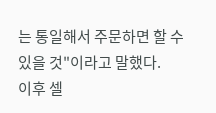는 통일해서 주문하면 할 수 있을 것"이라고 말했다.
이후 셀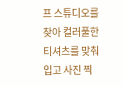프 스튜디오를 찾아 컬러풀한 티셔츠를 맞춰 입고 사진 찍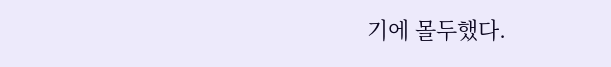기에 몰두했다.